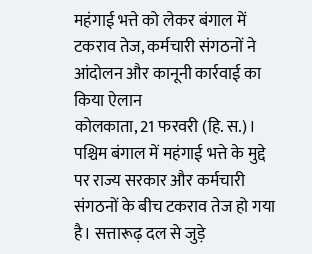महंगाई भत्ते को लेकर बंगाल में टकराव तेज, कर्मचारी संगठनों ने आंदोलन और कानूनी कार्रवाई का किया ऐलान
कोलकाता, 21 फरवरी (हि. स.)। पश्चिम बंगाल में महंगाई भत्ते के मुद्दे पर राज्य सरकार और कर्मचारी संगठनों के बीच टकराव तेज हो गया है। सत्तारूढ़ दल से जुड़े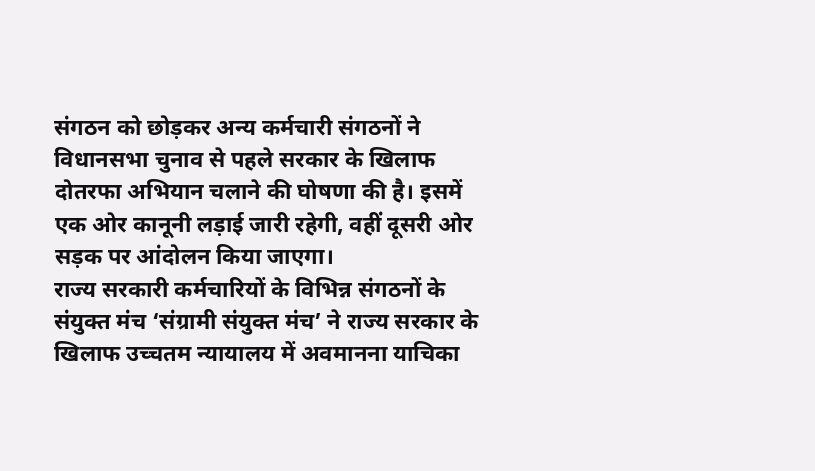संगठन को छोड़कर अन्य कर्मचारी संगठनों ने विधानसभा चुनाव से पहले सरकार के खिलाफ दोतरफा अभियान चलाने की घोषणा की है। इसमें एक ओर कानूनी लड़ाई जारी रहेगी, वहीं दूसरी ओर सड़क पर आंदोलन किया जाएगा।
राज्य सरकारी कर्मचारियों के विभिन्न संगठनों के संयुक्त मंच ‘संग्रामी संयुक्त मंच’ ने राज्य सरकार के खिलाफ उच्चतम न्यायालय में अवमानना याचिका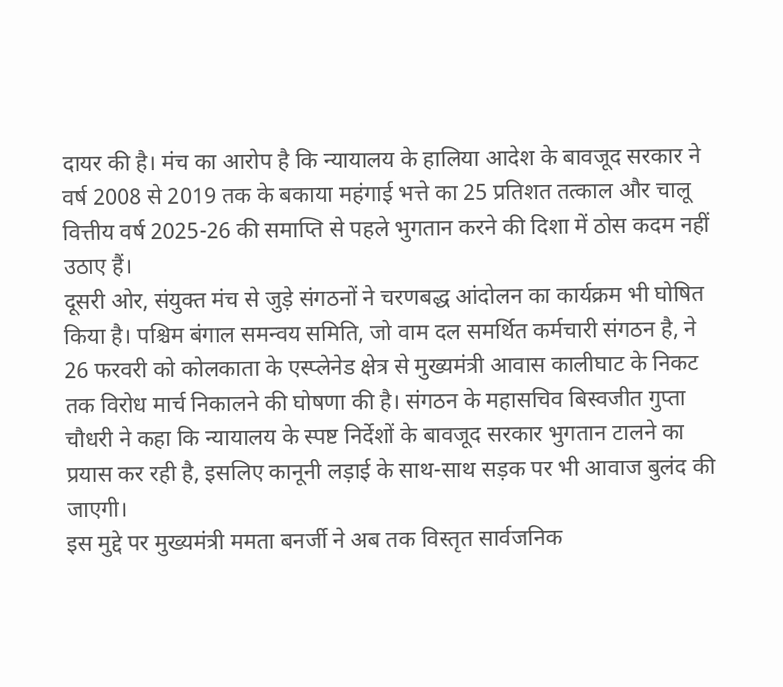दायर की है। मंच का आरोप है कि न्यायालय के हालिया आदेश के बावजूद सरकार ने वर्ष 2008 से 2019 तक के बकाया महंगाई भत्ते का 25 प्रतिशत तत्काल और चालू वित्तीय वर्ष 2025-26 की समाप्ति से पहले भुगतान करने की दिशा में ठोस कदम नहीं उठाए हैं।
दूसरी ओर, संयुक्त मंच से जुड़े संगठनों ने चरणबद्ध आंदोलन का कार्यक्रम भी घोषित किया है। पश्चिम बंगाल समन्वय समिति, जो वाम दल समर्थित कर्मचारी संगठन है, ने 26 फरवरी को कोलकाता के एस्प्लेनेड क्षेत्र से मुख्यमंत्री आवास कालीघाट के निकट तक विरोध मार्च निकालने की घोषणा की है। संगठन के महासचिव बिस्वजीत गुप्ता चौधरी ने कहा कि न्यायालय के स्पष्ट निर्देशों के बावजूद सरकार भुगतान टालने का प्रयास कर रही है, इसलिए कानूनी लड़ाई के साथ-साथ सड़क पर भी आवाज बुलंद की जाएगी।
इस मुद्दे पर मुख्यमंत्री ममता बनर्जी ने अब तक विस्तृत सार्वजनिक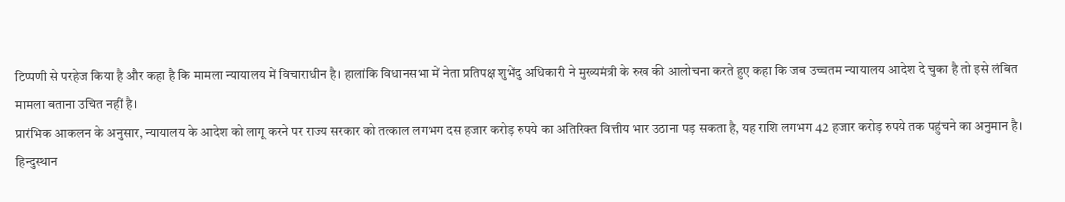टिप्पणी से परहेज किया है और कहा है कि मामला न्यायालय में विचाराधीन है। हालांकि विधानसभा में नेता प्रतिपक्ष शुभेंदु अधिकारी ने मुख्यमंत्री के रुख की आलोचना करते हुए कहा कि जब उच्चतम न्यायालय आदेश दे चुका है तो इसे लंबित मामला बताना उचित नहीं है।
प्रारंभिक आकलन के अनुसार, न्यायालय के आदेश को लागू करने पर राज्य सरकार को तत्काल लगभग दस हजार करोड़ रुपये का अतिरिक्त वित्तीय भार उठाना पड़ सकता है, यह राशि लगभग 42 हजार करोड़ रुपये तक पहुंचने का अनुमान है।
हिन्दुस्थान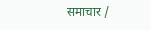समाचार /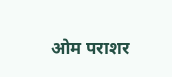ओम पराशर